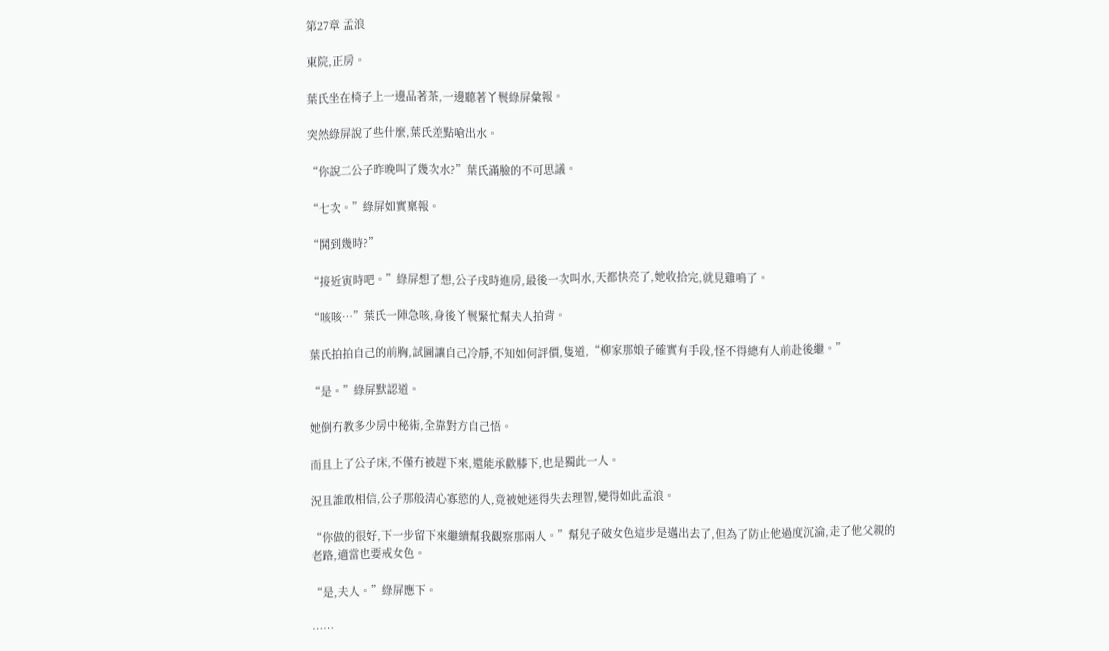第27章 孟浪

東院,正房。

葉氏坐在椅子上一邊品著茶,一邊聽著丫鬟綠屏彙報。

突然綠屏說了些什麼,葉氏差點嗆出水。

“你說二公子昨晚叫了幾次水?”葉氏滿臉的不可思議。

“七次。”綠屏如實稟報。

“鬨到幾時?”

“接近寅時吧。”綠屏想了想,公子戌時進房,最後一次叫水,天都快亮了,她收拾完,就見雞鳴了。

“咳咳…”葉氏一陣急咳,身後丫鬟緊忙幫夫人拍背。

葉氏拍拍自己的前胸,試圖讓自己冷靜,不知如何評價,隻道,“柳家那娘子確實有手段,怪不得總有人前赴後繼。”

“是。”綠屏默認道。

她倒冇教多少房中秘術,全靠對方自己悟。

而且上了公子床,不僅冇被趕下來,還能承歡膝下,也是獨此一人。

況且誰敢相信,公子那般清心寡慾的人,竟被她迷得失去理智,變得如此孟浪。

“你做的很好,下一步留下來繼續幫我觀察那兩人。”幫兒子破女色這步是邁出去了,但為了防止他過度沉淪,走了他父親的老路,適當也要戒女色。

“是,夫人。”綠屏應下。

……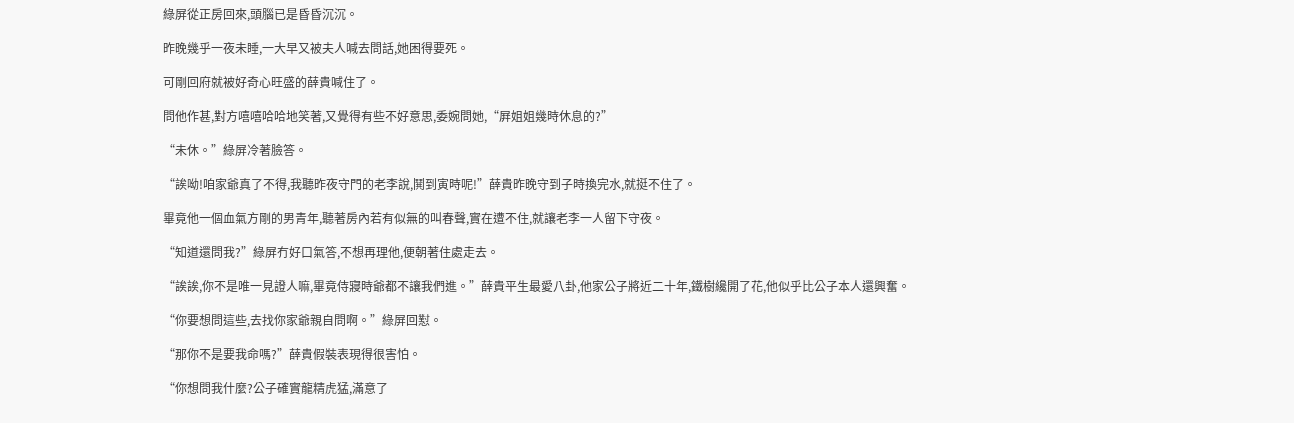綠屏從正房回來,頭腦已是昏昏沉沉。

昨晚幾乎一夜未睡,一大早又被夫人喊去問話,她困得要死。

可剛回府就被好奇心旺盛的薛貴喊住了。

問他作甚,對方嘻嘻哈哈地笑著,又覺得有些不好意思,委婉問她,“屛姐姐幾時休息的?”

“未休。”綠屏冷著臉答。

“誒呦!咱家爺真了不得,我聽昨夜守門的老李說,鬨到寅時呢!”薛貴昨晚守到子時換完水,就挺不住了。

畢竟他一個血氣方剛的男青年,聽著房內若有似無的叫春聲,實在遭不住,就讓老李一人留下守夜。

“知道還問我?”綠屏冇好口氣答,不想再理他,便朝著住處走去。

“誒誒,你不是唯一見證人嘛,畢竟侍寢時爺都不讓我們進。”薛貴平生最愛八卦,他家公子將近二十年,鐵樹纔開了花,他似乎比公子本人還興奮。

“你要想問這些,去找你家爺親自問啊。”綠屏回懟。

“那你不是要我命嗎?”薛貴假裝表現得很害怕。

“你想問我什麼?公子確實龍精虎猛,滿意了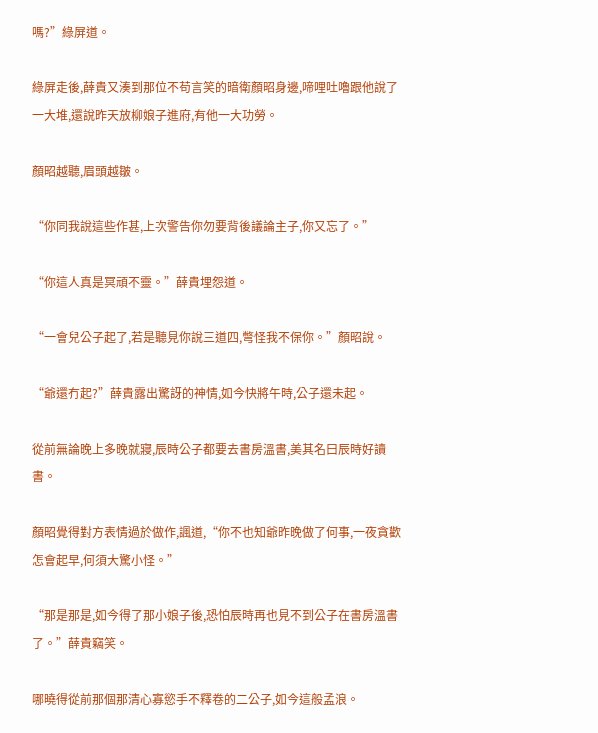嗎?”綠屏道。

綠屏走後,薛貴又湊到那位不苟言笑的暗衛顏昭身邊,啼哩吐嚕跟他說了一大堆,還說昨天放柳娘子進府,有他一大功勞。

顏昭越聽,眉頭越皺。

“你同我說這些作甚,上次警告你勿要背後議論主子,你又忘了。”

“你這人真是冥頑不靈。”薛貴埋怨道。

“一會兒公子起了,若是聽見你說三道四,彆怪我不保你。”顏昭說。

“爺還冇起?”薛貴露出驚訝的神情,如今快將午時,公子還未起。

從前無論晚上多晚就寢,辰時公子都要去書房溫書,美其名曰辰時好讀書。

顏昭覺得對方表情過於做作,諷道,“你不也知爺昨晚做了何事,一夜貪歡怎會起早,何須大驚小怪。”

“那是那是,如今得了那小娘子後,恐怕辰時再也見不到公子在書房溫書了。”薛貴竊笑。

哪曉得從前那個那清心寡慾手不釋卷的二公子,如今這般孟浪。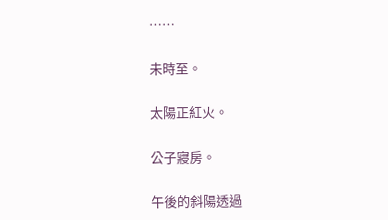……

未時至。

太陽正紅火。

公子寢房。

午後的斜陽透過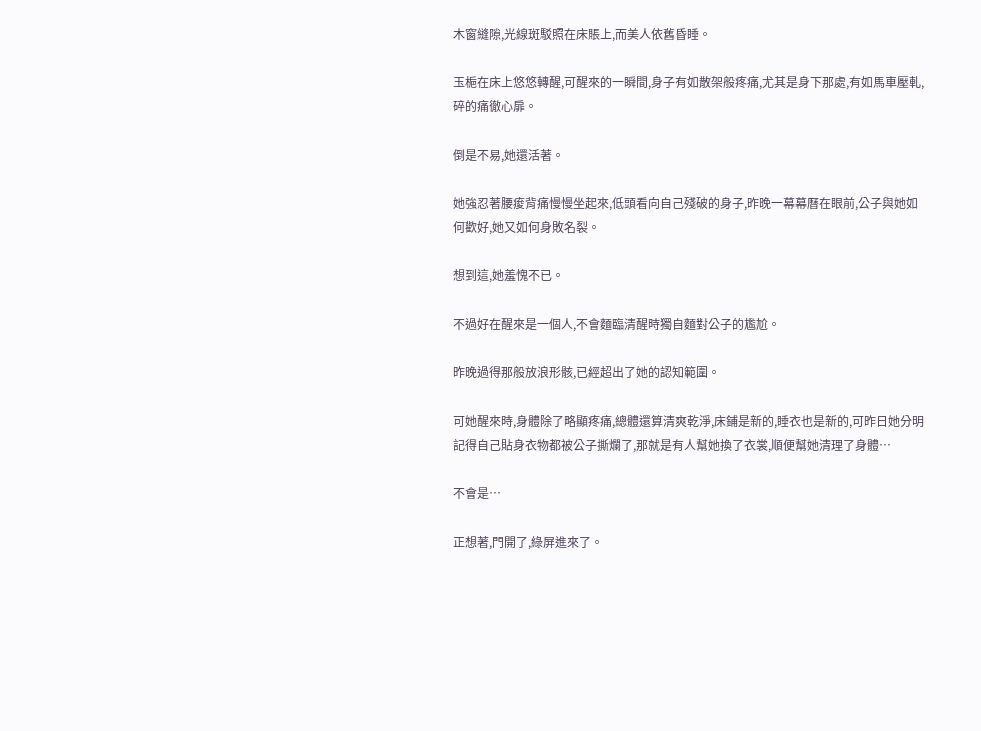木窗縫隙,光線斑駁照在床賬上,而美人依舊昏睡。

玉梔在床上悠悠轉醒,可醒來的一瞬間,身子有如散架般疼痛,尤其是身下那處,有如馬車壓軋,碎的痛徹心扉。

倒是不易,她還活著。

她強忍著腰痠背痛慢慢坐起來,低頭看向自己殘破的身子,昨晚一幕幕曆在眼前,公子與她如何歡好,她又如何身敗名裂。

想到這,她羞愧不已。

不過好在醒來是一個人,不會麵臨清醒時獨自麵對公子的尷尬。

昨晚過得那般放浪形骸,已經超出了她的認知範圍。

可她醒來時,身體除了略顯疼痛,總體還算清爽乾淨,床鋪是新的,睡衣也是新的,可昨日她分明記得自己貼身衣物都被公子撕爛了,那就是有人幫她換了衣裳,順便幫她清理了身體…

不會是…

正想著,門開了,綠屏進來了。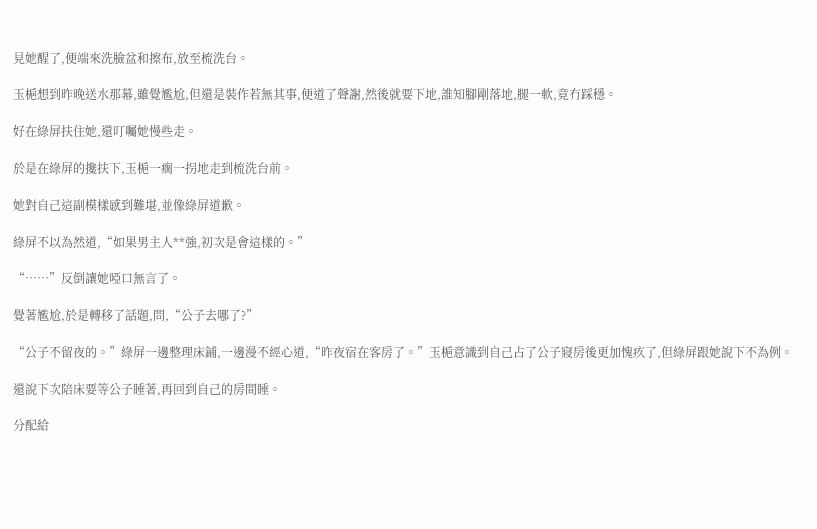見她醒了,便端來洗臉盆和擦布,放至梳洗台。

玉梔想到昨晚送水那幕,雖覺尷尬,但還是裝作若無其事,便道了聲謝,然後就要下地,誰知腳剛落地,腿一軟,竟冇踩穩。

好在綠屏扶住她,還叮囑她慢些走。

於是在綠屏的攙扶下,玉梔一瘸一拐地走到梳洗台前。

她對自己這副模樣感到難堪,並像綠屏道歉。

綠屏不以為然道,“如果男主人**強,初次是會這樣的。”

“……”反倒讓她啞口無言了。

覺著尷尬,於是轉移了話題,問,“公子去哪了?”

“公子不留夜的。”綠屏一邊整理床鋪,一邊漫不經心道,“昨夜宿在客房了。”玉梔意識到自己占了公子寢房後更加愧疚了,但綠屏跟她說下不為例。

還說下次陪床要等公子睡著,再回到自己的房間睡。

分配給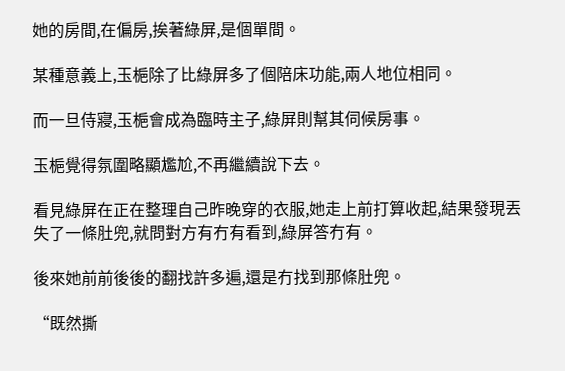她的房間,在偏房,挨著綠屏,是個單間。

某種意義上,玉梔除了比綠屏多了個陪床功能,兩人地位相同。

而一旦侍寢,玉梔會成為臨時主子,綠屏則幫其伺候房事。

玉梔覺得氛圍略顯尷尬,不再繼續說下去。

看見綠屏在正在整理自己昨晚穿的衣服,她走上前打算收起,結果發現丟失了一條肚兜,就問對方有冇有看到,綠屏答冇有。

後來她前前後後的翻找許多遍,還是冇找到那條肚兜。

“既然撕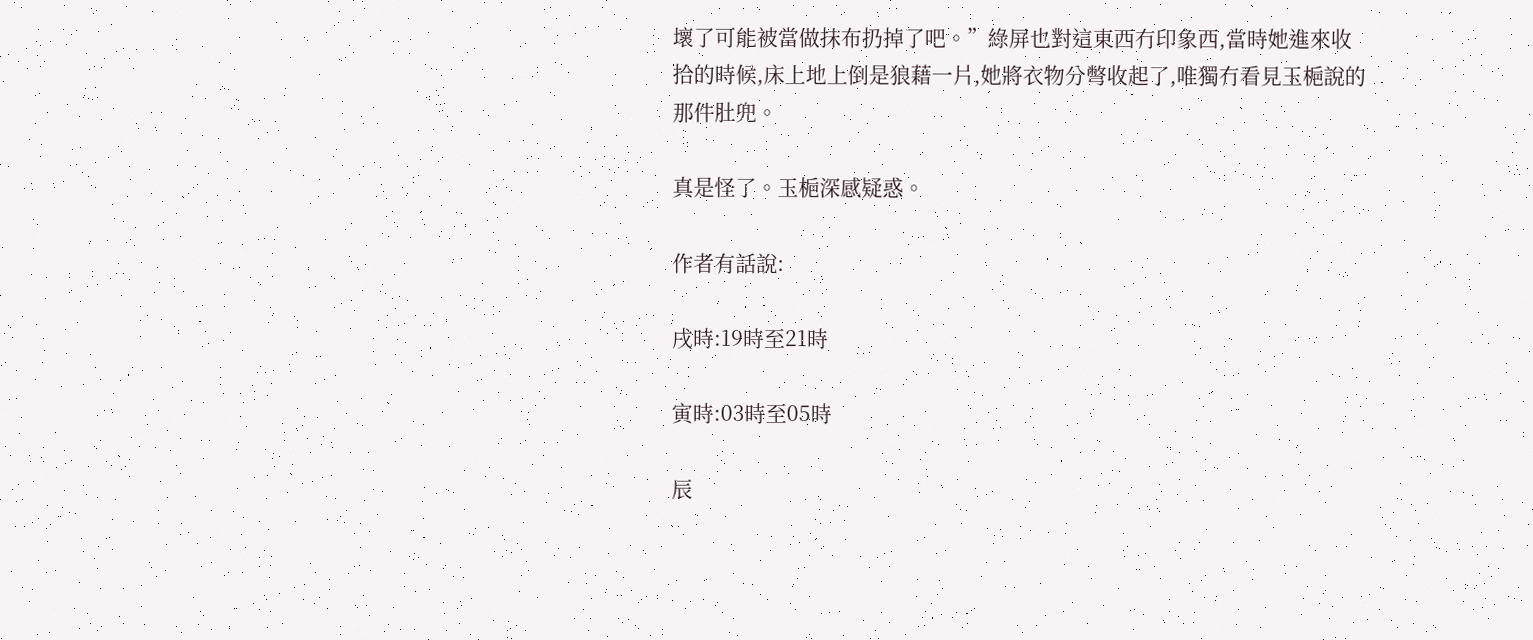壞了可能被當做抹布扔掉了吧。”綠屏也對這東西冇印象西,當時她進來收拾的時候,床上地上倒是狼藉一片,她將衣物分彆收起了,唯獨冇看見玉梔說的那件肚兜。

真是怪了。玉梔深感疑惑。

作者有話說:

戌時:19時至21時

寅時:03時至05時

辰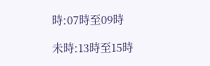時:07時至09時

未時:13時至15時